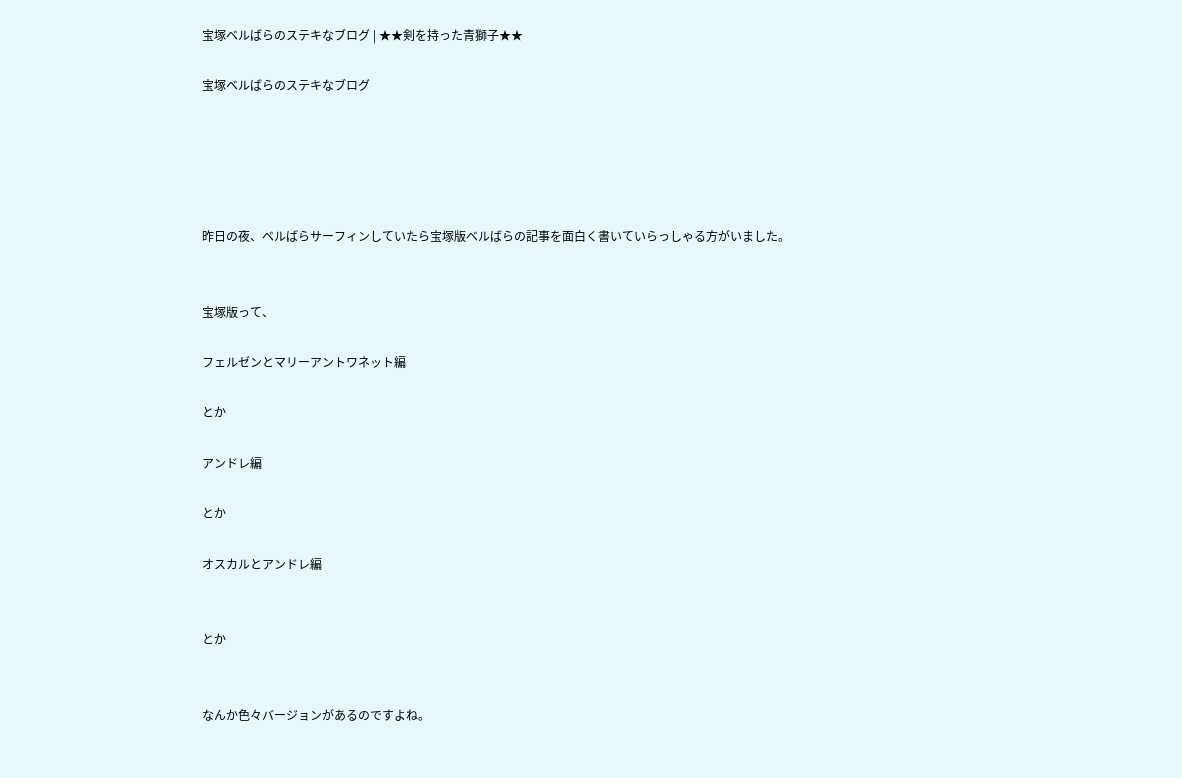宝塚ベルばらのステキなブログ | ★★剣を持った青獅子★★

宝塚ベルばらのステキなブログ





昨日の夜、ベルばらサーフィンしていたら宝塚版ベルばらの記事を面白く書いていらっしゃる方がいました。


宝塚版って、

フェルゼンとマリーアントワネット編

とか

アンドレ編

とか

オスカルとアンドレ編


とか


なんか色々バージョンがあるのですよね。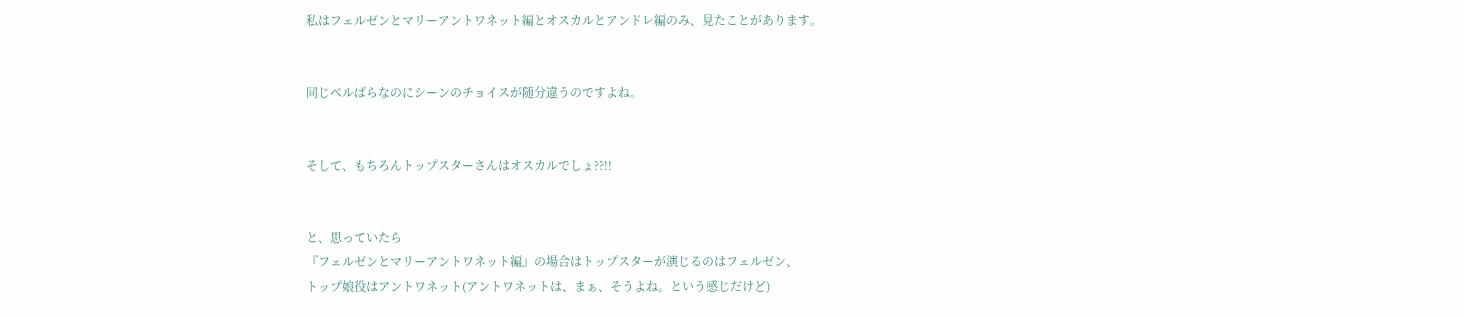私はフェルゼンとマリーアントワネット編とオスカルとアンドレ編のみ、見たことがあります。


同じベルばらなのにシーンのチョイスが随分違うのですよね。


そして、もちろんトップスターさんはオスカルでしょ??!!


と、思っていたら
『フェルゼンとマリーアントワネット編』の場合はトップスターが演じるのはフェルゼン、
トップ娘役はアントワネット(アントワネットは、まぁ、そうよね。という感じだけど)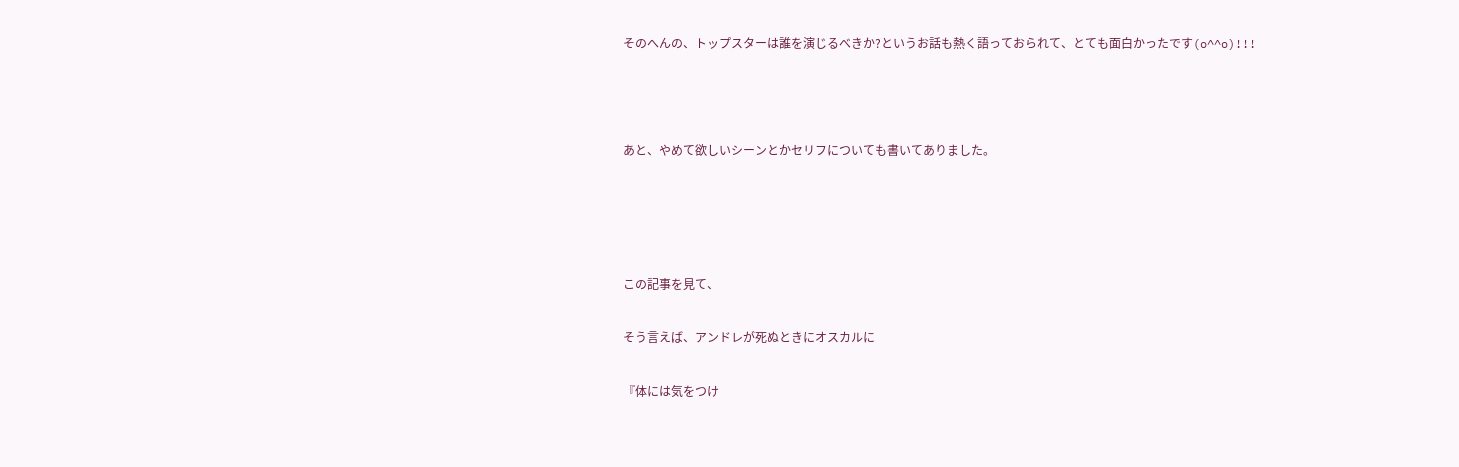そのへんの、トップスターは誰を演じるべきか?というお話も熱く語っておられて、とても面白かったです(o^^o)!!!



あと、やめて欲しいシーンとかセリフについても書いてありました。




この記事を見て、

そう言えば、アンドレが死ぬときにオスカルに

『体には気をつけ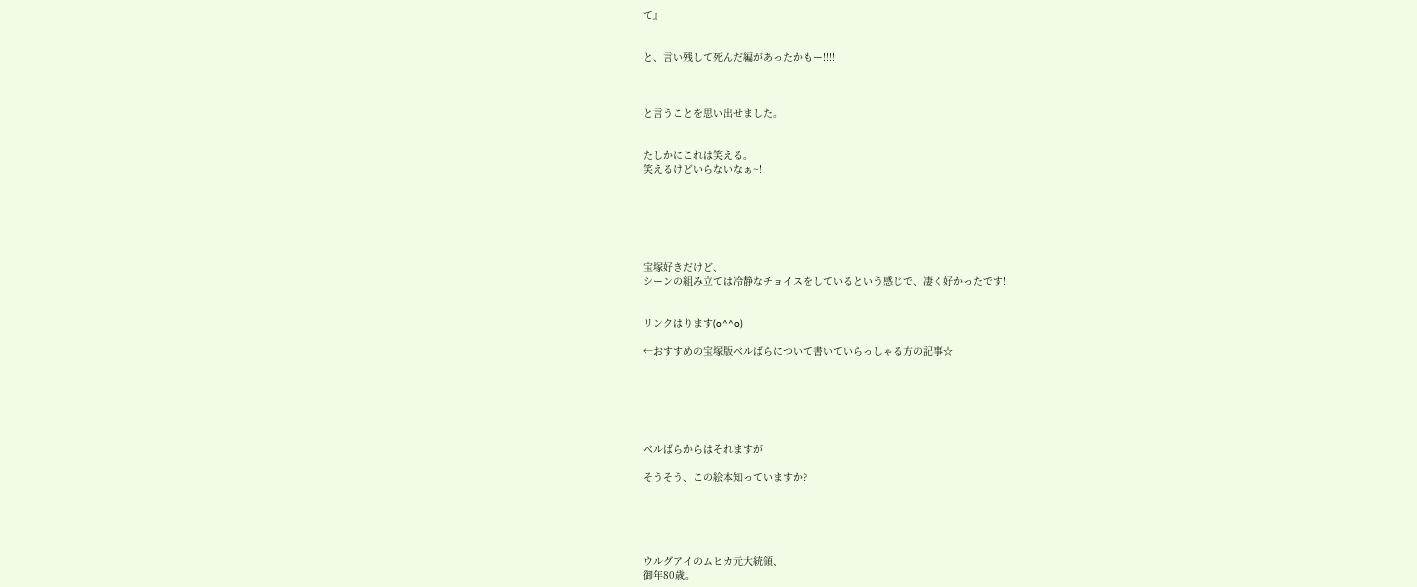て』


と、言い残して死んだ編があったかもー!!!!



と言うことを思い出せました。


たしかにこれは笑える。
笑えるけどいらないなぁ~!






宝塚好きだけど、
シーンの組み立ては冷静なチョイスをしているという感じで、凄く好かったです!


リンクはります(o^^o)

←おすすめの宝塚版ベルばらについて書いていらっしゃる方の記事☆






ベルばらからはそれますが

そうそう、この絵本知っていますか?





ウルグアイのムヒカ元大統領、
御年80歳。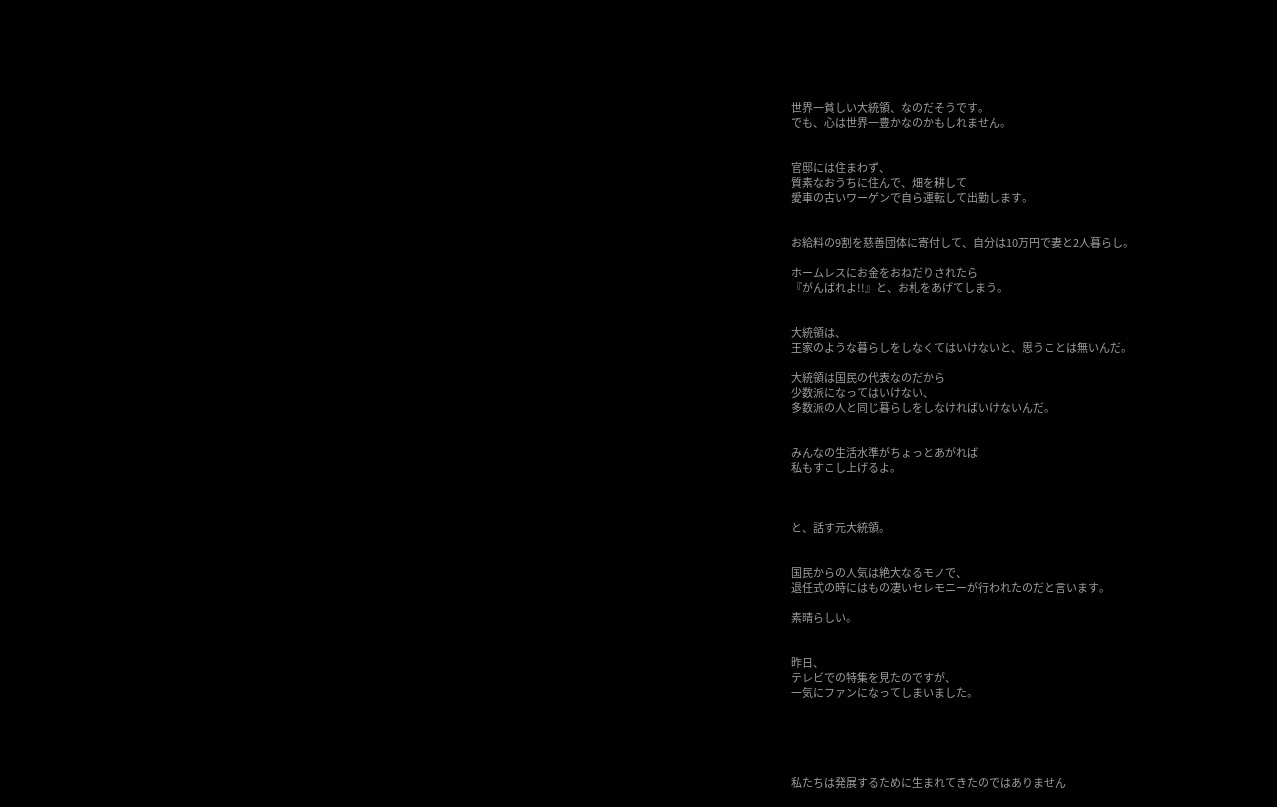世界一貧しい大統領、なのだそうです。
でも、心は世界一豊かなのかもしれません。


官邸には住まわず、
質素なおうちに住んで、畑を耕して
愛車の古いワーゲンで自ら運転して出勤します。


お給料の9割を慈善団体に寄付して、自分は10万円で妻と2人暮らし。

ホームレスにお金をおねだりされたら
『がんばれよ!!』と、お札をあげてしまう。


大統領は、
王家のような暮らしをしなくてはいけないと、思うことは無いんだ。

大統領は国民の代表なのだから
少数派になってはいけない、
多数派の人と同じ暮らしをしなければいけないんだ。


みんなの生活水準がちょっとあがれば
私もすこし上げるよ。



と、話す元大統領。


国民からの人気は絶大なるモノで、
退任式の時にはもの凄いセレモニーが行われたのだと言います。

素晴らしい。


昨日、
テレビでの特集を見たのですが、
一気にファンになってしまいました。





私たちは発展するために生まれてきたのではありません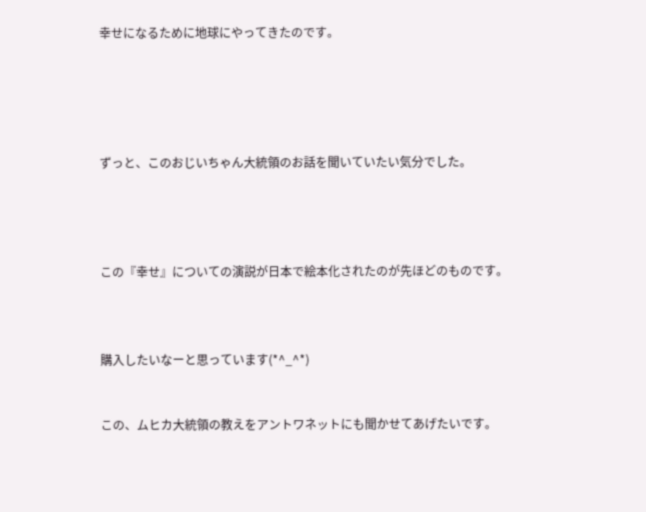幸せになるために地球にやってきたのです。





ずっと、このおじいちゃん大統領のお話を聞いていたい気分でした。




この『幸せ』についての演説が日本で絵本化されたのが先ほどのものです。



購入したいなーと思っています(*^_^*)


この、ムヒカ大統領の教えをアントワネットにも聞かせてあげたいです。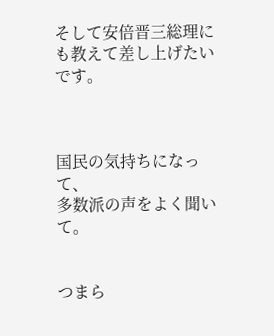そして安倍晋三総理にも教えて差し上げたいです。



国民の気持ちになって、
多数派の声をよく聞いて。


つまら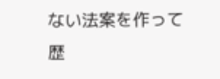ない法案を作って
歴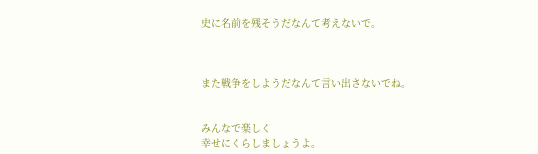史に名前を残そうだなんて考えないで。



また戦争をしようだなんて言い出さないでね。


みんなで楽しく
幸せにくらしましょうよ。